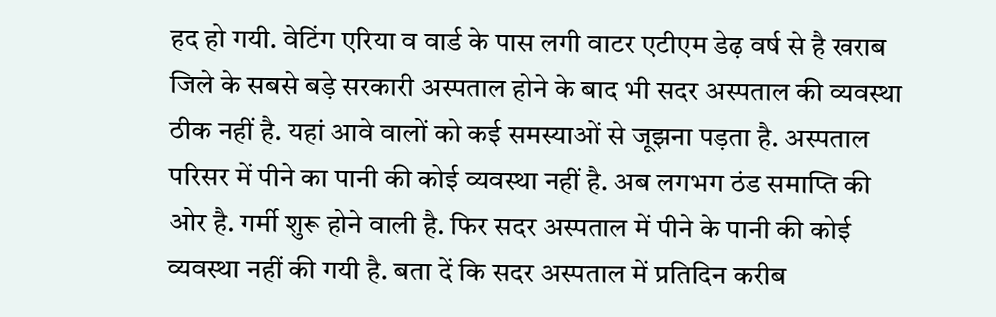हद हो गयी. वेटिंग एरिया व वार्ड के पास लगी वाटर एटीएम डेढ़ वर्ष से है खराब
जिले के सबसे बड़े सरकारी अस्पताल होने के बाद भी सदर अस्पताल की व्यवस्था ठीक नहीं है. यहां आवे वालों को कई समस्याओं से जूझना पड़ता है. अस्पताल परिसर में पीने का पानी की कोई व्यवस्था नहीं है. अब लगभग ठंड समाप्ति की ओर है. गर्मी शुरू होने वाली है. फिर सदर अस्पताल में पीने के पानी की कोई व्यवस्था नहीं की गयी है. बता दें कि सदर अस्पताल में प्रतिदिन करीब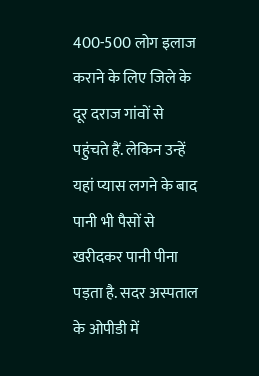400-500 लोग इलाज कराने के लिए जिले के दूर दराज गांवों से पहुंचते हैं. लेकिन उन्हें यहां प्यास लगने के बाद पानी भी पैसों से खरीदकर पानी पीना पड़ता है. सदर अस्पताल के ओपीडी में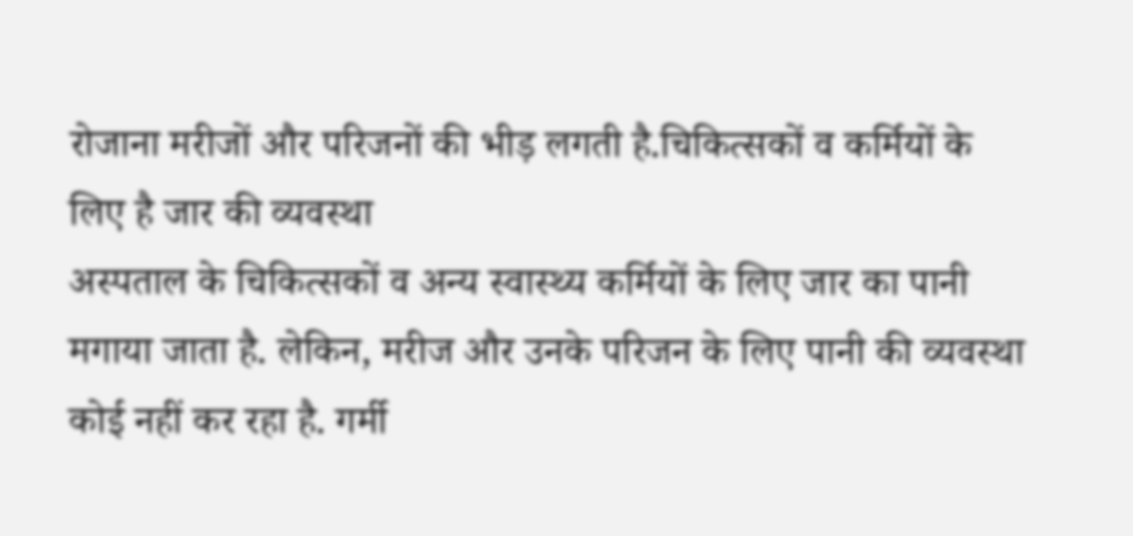रोजाना मरीजों और परिजनों की भीड़ लगती है.चिकित्सकों व कर्मियों के लिए है जार की व्यवस्था
अस्पताल के चिकित्सकों व अन्य स्वास्थ्य कर्मियों के लिए जार का पानी मगाया जाता है. लेकिन, मरीज और उनके परिजन के लिए पानी की व्यवस्था कोई नहीं कर रहा है. गर्मी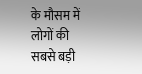के मौसम में लोगों की सबसे बड़ी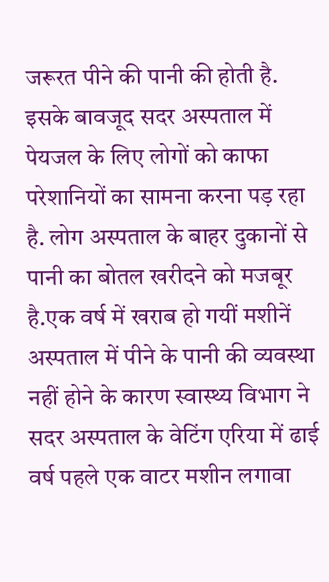जरूरत पीने की पानी की होती है. इसके बावजूद सदर अस्पताल में पेयजल के लिए लोगों को काफा परेशानियों का सामना करना पड़ रहा है. लोग अस्पताल के बाहर दुकानों से पानी का बोतल खरीदने को मजबूर है.एक वर्ष में खराब हो गयीं मशीनें
अस्पताल में पीने के पानी की व्यवस्था नहीं होने के कारण स्वास्थ्य विभाग ने सदर अस्पताल के वेटिंग एरिया में ढाई वर्ष पहले एक वाटर मशीन लगावा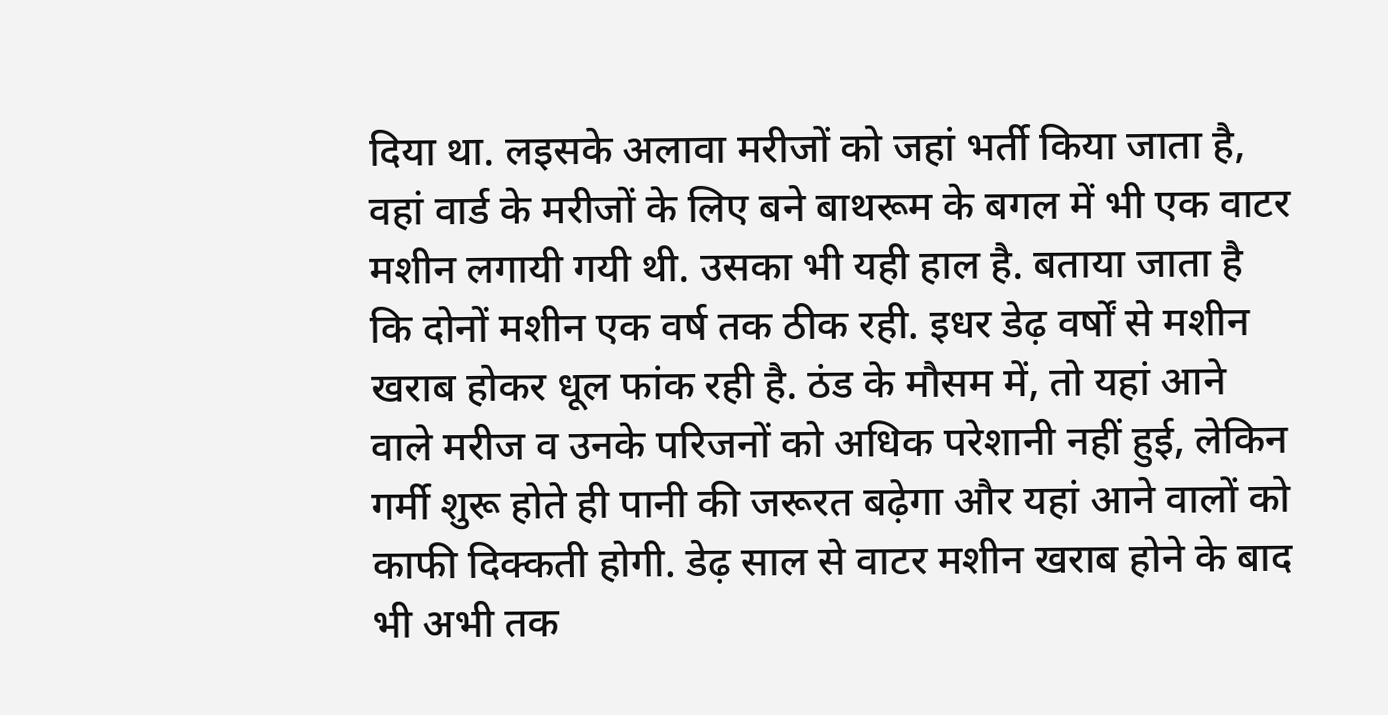दिया था. लइसके अलावा मरीजों को जहां भर्ती किया जाता है, वहां वार्ड के मरीजों के लिए बने बाथरूम के बगल में भी एक वाटर मशीन लगायी गयी थी. उसका भी यही हाल है. बताया जाता है कि दोनों मशीन एक वर्ष तक ठीक रही. इधर डेढ़ वर्षों से मशीन खराब होकर धूल फांक रही है. ठंड के मौसम में, तो यहां आने वाले मरीज व उनके परिजनों को अधिक परेशानी नहीं हुई, लेकिन गर्मी शुरू होते ही पानी की जरूरत बढ़ेगा और यहां आने वालों को काफी दिक्कती होगी. डेढ़ साल से वाटर मशीन खराब होने के बाद भी अभी तक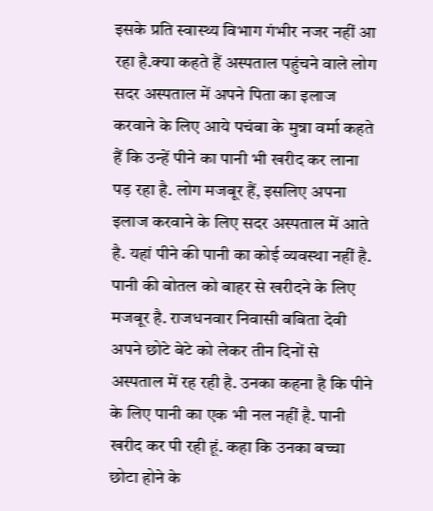इसके प्रति स्वास्थ्य विभाग गंभीर नजर नहीं आ रहा है.क्या कहते हैं अस्पताल पहुंचने वाले लोग
सदर अस्पताल में अपने पिता का इलाज करवाने के लिए आये पचंबा के मुन्ना वर्मा कहते हैं कि उन्हें पीने का पानी भी खरीद कर लाना पड़ रहा है. लोग मजबूर हैं, इसलिए अपना इलाज करवाने के लिए सदर अस्पताल में आते है. यहां पीने की पानी का कोई व्यवस्था नहीं है. पानी की बोतल को बाहर से खरीदने के लिए मजबूर है. राजधनवार निवासी बबिता देवी अपने छोटे बेटे को लेकर तीन दिनों से अस्पताल में रह रही है. उनका कहना है कि पीने के लिए पानी का एक भी नल नहीं है. पानी खरीद कर पी रही हूं. कहा कि उनका बच्चा छोटा होने के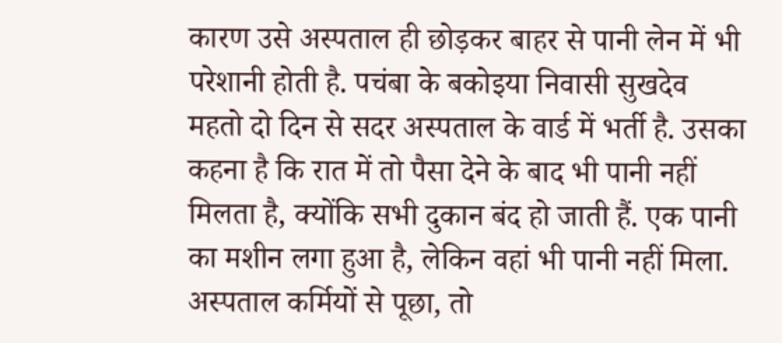कारण उसे अस्पताल ही छोड़कर बाहर से पानी लेन में भी परेशानी होती है. पचंबा के बकोइया निवासी सुखदेव महतो दो दिन से सदर अस्पताल के वार्ड में भर्ती है. उसका कहना है कि रात में तो पैसा देने के बाद भी पानी नहीं मिलता है, क्योंकि सभी दुकान बंद हो जाती हैं. एक पानी का मशीन लगा हुआ है, लेकिन वहां भी पानी नहीं मिला. अस्पताल कर्मियों से पूछा, तो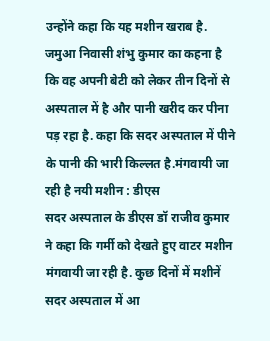उन्होंने कहा कि यह मशीन खराब है. जमुआ निवासी शंभु कुमार का कहना है कि वह अपनी बेटी को लेकर तीन दिनों से अस्पताल में है और पानी खरीद कर पीना पड़ रहा है. कहा कि सदर अस्पताल में पीने के पानी की भारी किल्लत है.मंगवायी जा रही है नयी मशीन : डीएस
सदर अस्पताल के डीएस डॉ राजीव कुमार ने कहा कि गर्मी को देखते हुए वाटर मशीन मंगवायी जा रही है. कुछ दिनों में मशीनें सदर अस्पताल में आ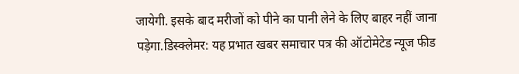जायेगी. इसके बाद मरीजों को पीने का पानी लेने के लिए बाहर नहीं जाना पड़ेगा.डिस्क्लेमर: यह प्रभात खबर समाचार पत्र की ऑटोमेटेड न्यूज फीड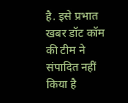है. इसे प्रभात खबर डॉट कॉम की टीम ने संपादित नहीं किया है